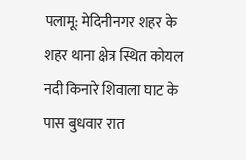पलामू: मेदिनीनगर शहर के शहर थाना क्षेत्र स्थित कोयल नदी किनारे शिवाला घाट के पास बुधवार रात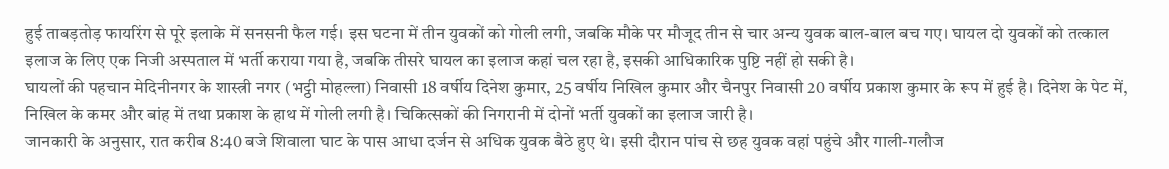हुई ताबड़तोड़ फायरिंग से पूरे इलाके में सनसनी फैल गई। इस घटना में तीन युवकों को गोली लगी, जबकि मौके पर मौजूद तीन से चार अन्य युवक बाल-बाल बच गए। घायल दो युवकों को तत्काल इलाज के लिए एक निजी अस्पताल में भर्ती कराया गया है, जबकि तीसरे घायल का इलाज कहां चल रहा है, इसकी आधिकारिक पुष्टि नहीं हो सकी है।
घायलों की पहचान मेदिनीनगर के शास्त्री नगर (भट्ठी मोहल्ला) निवासी 18 वर्षीय दिनेश कुमार, 25 वर्षीय निखिल कुमार और चैनपुर निवासी 20 वर्षीय प्रकाश कुमार के रूप में हुई है। दिनेश के पेट में, निखिल के कमर और बांह में तथा प्रकाश के हाथ में गोली लगी है। चिकित्सकों की निगरानी में दोनों भर्ती युवकों का इलाज जारी है।
जानकारी के अनुसार, रात करीब 8:40 बजे शिवाला घाट के पास आधा दर्जन से अधिक युवक बैठे हुए थे। इसी दौरान पांच से छह युवक वहां पहुंचे और गाली-गलौज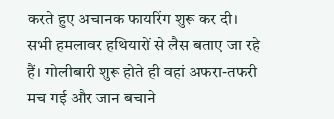करते हुए अचानक फायरिंग शुरू कर दी। सभी हमलावर हथियारों से लैस बताए जा रहे हैं। गोलीबारी शुरू होते ही वहां अफरा-तफरी मच गई और जान बचाने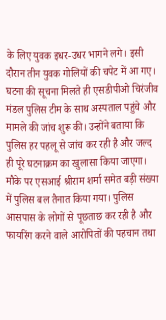के लिए युवक इधर-उधर भागने लगे। इसी दौरान तीन युवक गोलियों की चपेट में आ गए।
घटना की सूचना मिलते ही एसडीपीओ चिरंजीव मंडल पुलिस टीम के साथ अस्पताल पहुंचे और मामले की जांच शुरू की। उन्होंने बताया कि पुलिस हर पहलू से जांच कर रही है और जल्द ही पूरे घटनाक्रम का खुलासा किया जाएगा। मौके पर एसआई श्रीराम शर्मा समेत बड़ी संख्या में पुलिस बल तैनात किया गया। पुलिस आसपास के लोगों से पूछताछ कर रही है और फायरिंग करने वाले आरोपितों की पहचान तथा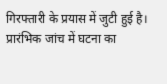गिरफ्तारी के प्रयास में जुटी हुई है।
प्रारंभिक जांच में घटना का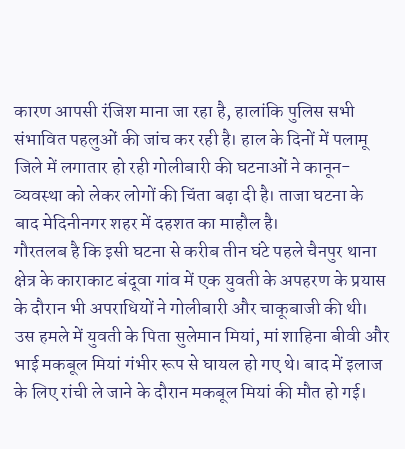कारण आपसी रंजिश माना जा रहा है, हालांकि पुलिस सभी संभावित पहलुओं की जांच कर रही है। हाल के दिनों में पलामू जिले में लगातार हो रही गोलीबारी की घटनाओं ने कानून-व्यवस्था को लेकर लोगों की चिंता बढ़ा दी है। ताजा घटना के बाद मेदिनीनगर शहर में दहशत का माहौल है।
गौरतलब है कि इसी घटना से करीब तीन घंटे पहले चैनपुर थाना क्षेत्र के काराकाट बंदूवा गांव में एक युवती के अपहरण के प्रयास के दौरान भी अपराधियों ने गोलीबारी और चाकूबाजी की थी। उस हमले में युवती के पिता सुलेमान मियां, मां शाहिना बीवी और भाई मकबूल मियां गंभीर रूप से घायल हो गए थे। बाद में इलाज के लिए रांची ले जाने के दौरान मकबूल मियां की मौत हो गई।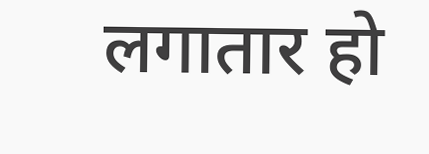लगातार हो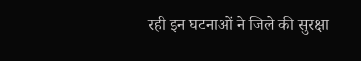रही इन घटनाओं ने जिले की सुरक्षा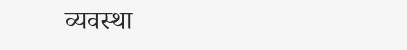व्यवस्था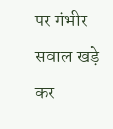पर गंभीर सवाल खड़े कर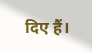दिए हैं।